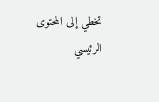تخطي إلى المحتوى الرئيسي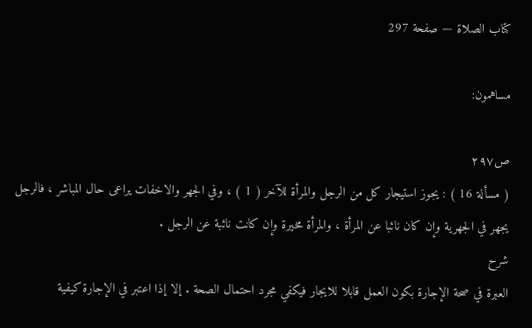كتاب الصلاة — صفحة 297

مساهمون:

ص٢٩٧
( مسألة 16 ) : يجوز استيجار كل من الرجل والمرأة للآخر ( 1 ) ، وفي الجهر والاخفات يراعى حال المباشر ، فالرجل يجهر في الجهرية وإن كان نائبا عن المرأة ، والمرأة مخيرة وإن كانت نائبة عن الرجل .
شرح
العبرة في صحة الإجارة بكون العمل قابلا للايجار فيكفي مجرد احتمال الصحة . إلا إذا اعتبر في الإجارة كيفية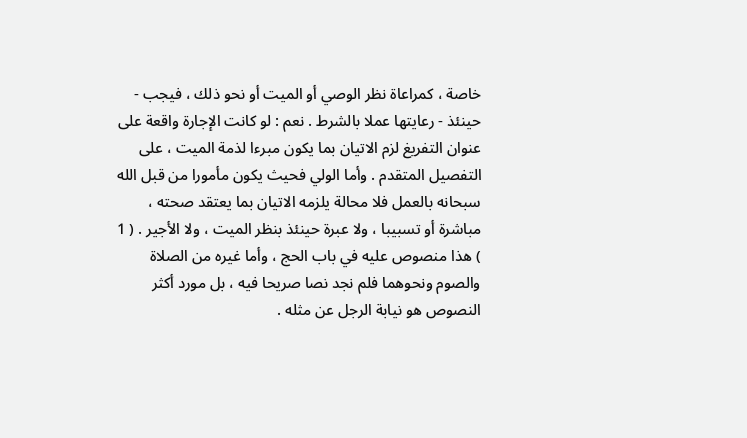خاصة ، كمراعاة نظر الوصي أو الميت أو نحو ذلك ، فيجب - حينئذ - رعايتها عملا بالشرط . نعم : لو كانت الإجارة واقعة على عنوان التفريغ لزم الاتيان بما يكون مبرءا لذمة الميت ، على التفصيل المتقدم . وأما الولي فحيث يكون مأمورا من قبل الله سبحانه بالعمل فلا محالة يلزمه الاتيان بما يعتقد صحته ، مباشرة أو تسبيبا ، ولا عبرة حينئذ بنظر الميت ، ولا الأجير . ( 1 ) هذا منصوص عليه في باب الحج ، وأما غيره من الصلاة والصوم ونحوهما فلم نجد نصا صريحا فيه ، بل مورد أكثر النصوص هو نيابة الرجل عن مثله .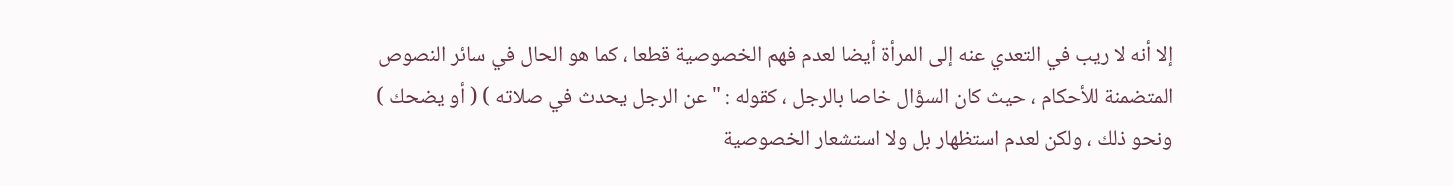إلا أنه لا ريب في التعدي عنه إلى المرأة أيضا لعدم فهم الخصوصية قطعا ، كما هو الحال في سائر النصوص المتضمنة للأحكام ، حيث كان السؤال خاصا بالرجل ، كقوله : " عن الرجل يحدث في صلاته ) ( أو يضحك ) ونحو ذلك ، ولكن لعدم استظهار بل ولا استشعار الخصوصية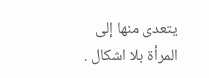يتعدى منها إلى المرأة بلا اشكال .